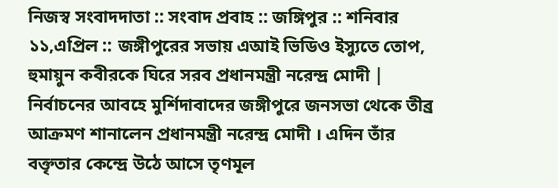নিজস্ব সংবাদদাতা :: সংবাদ প্রবাহ :: জঙ্গিপুর :: শনিবার ১১,এপ্রিল :: জঙ্গীপুরের সভায় এআই ভিডিও ইস্যুতে তোপ, হুমায়ুন কবীরকে ঘিরে সরব প্রধানমন্ত্রী নরেন্দ্র মোদী |
নির্বাচনের আবহে মুর্শিদাবাদের জঙ্গীপুরে জনসভা থেকে তীব্র আক্রমণ শানালেন প্রধানমন্ত্রী নরেন্দ্র মোদী । এদিন তাঁর বক্তৃতার কেন্দ্রে উঠে আসে তৃণমূল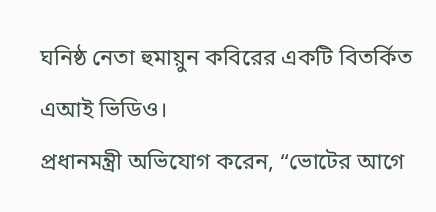ঘনিষ্ঠ নেতা হুমায়ুন কবিরের একটি বিতর্কিত এআই ভিডিও।
প্রধানমন্ত্রী অভিযোগ করেন, “ভোটের আগে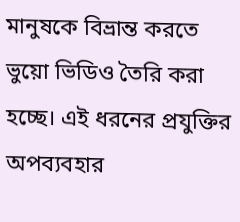মানুষকে বিভ্রান্ত করতে ভুয়ো ভিডিও তৈরি করা হচ্ছে। এই ধরনের প্রযুক্তির অপব্যবহার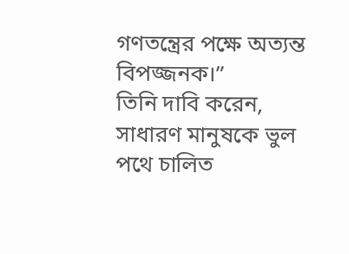গণতন্ত্রের পক্ষে অত্যন্ত বিপজ্জনক।”
তিনি দাবি করেন, সাধারণ মানুষকে ভুল পথে চালিত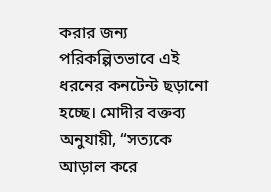করার জন্য পরিকল্পিতভাবে এই ধরনের কনটেন্ট ছড়ানো হচ্ছে। মোদীর বক্তব্য অনুযায়ী, “সত্যকে আড়াল করে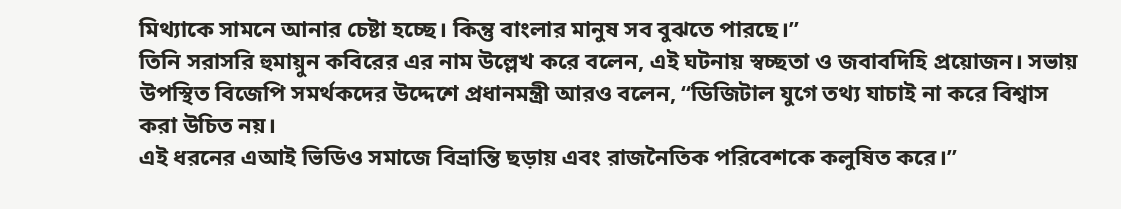মিথ্যাকে সামনে আনার চেষ্টা হচ্ছে। কিন্তু বাংলার মানুষ সব বুঝতে পারছে।”
তিনি সরাসরি হুমায়ুন কবিরের এর নাম উল্লেখ করে বলেন, এই ঘটনায় স্বচ্ছতা ও জবাবদিহি প্রয়োজন। সভায় উপস্থিত বিজেপি সমর্থকদের উদ্দেশে প্রধানমন্ত্রী আরও বলেন, “ডিজিটাল যুগে তথ্য যাচাই না করে বিশ্বাস করা উচিত নয়।
এই ধরনের এআই ভিডিও সমাজে বিভ্রান্তি ছড়ায় এবং রাজনৈতিক পরিবেশকে কলুষিত করে।”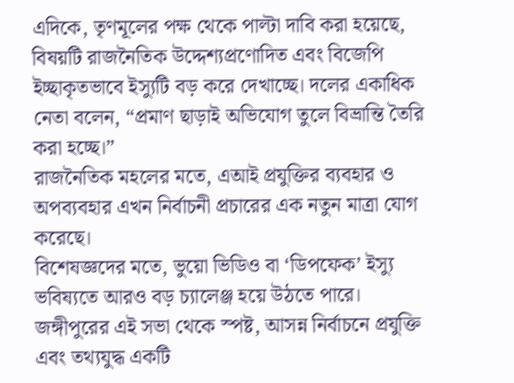এদিকে, তৃণমূলের পক্ষ থেকে পাল্টা দাবি করা হয়েছে, বিষয়টি রাজনৈতিক উদ্দেশ্যপ্রণোদিত এবং বিজেপি ইচ্ছাকৃতভাবে ইস্যুটি বড় করে দেখাচ্ছে। দলের একাধিক নেতা বলেন, “প্রমাণ ছাড়াই অভিযোগ তুলে বিভ্রান্তি তৈরি করা হচ্ছে।”
রাজনৈতিক মহলের মতে, এআই প্রযুক্তির ব্যবহার ও অপব্যবহার এখন নির্বাচনী প্রচারের এক নতুন মাত্রা যোগ করেছে।
বিশেষজ্ঞদের মতে, ভুয়ো ভিডিও বা ‘ডিপফেক’ ইস্যু ভবিষ্যতে আরও বড় চ্যালেঞ্জ হয়ে উঠতে পারে। জঙ্গীপুরের এই সভা থেকে স্পষ্ট, আসন্ন নির্বাচনে প্রযুক্তি এবং তথ্যযুদ্ধ একটি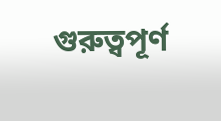গুরুত্বপূর্ণ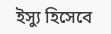ইস্যু হিসেবে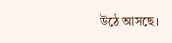উঠে আসছে।